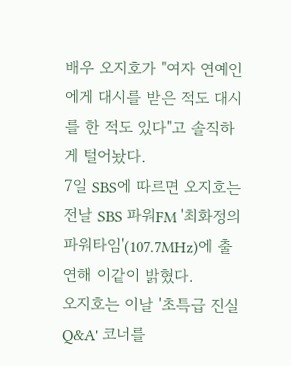배우 오지호가 "여자 연예인에게 대시를 받은 적도 대시를 한 적도 있다"고 솔직하게 털어놨다.
7일 SBS에 따르면 오지호는 전날 SBS 파워FM '최화정의 파워타임'(107.7MHz)에 출연해 이같이 밝혔다.
오지호는 이날 '초특급 진실 Q&A' 코너를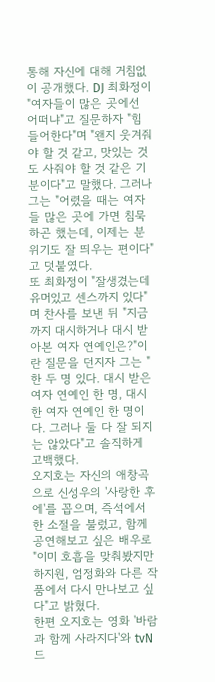통해 자신에 대해 거침없이 공개했다. DJ 최화정이 "여자들이 많은 곳에선 어떠냐"고 질문하자 "힘들어한다"며 "왠지 웃겨줘야 할 것 같고, 맛있는 것도 사줘야 할 것 같은 기분이다"고 말했다. 그러나 그는 "어렸을 때는 여자들 많은 곳에 가면 침묵하곤 했는데, 이제는 분위기도 잘 띄우는 편이다"고 덧붙였다.
또 최화정이 "잘생겼는데 유머있고 센스까지 있다"며 찬사를 보낸 뒤 "지금까지 대시하거나 대시 받아본 여자 연예인은?"이란 질문을 던지자 그는 "한 두 명 있다. 대시 받은 여자 연예인 한 명, 대시 한 여자 연예인 한 명이다. 그러나 둘 다 잘 되지는 않았다"고 솔직하게 고백했다.
오지호는 자신의 애창곡으로 신성우의 '사랑한 후에'를 꼽으며, 즉석에서 한 소절을 불렀고, 함께 공연해보고 싶은 배우로 "이미 호흡을 맞춰봤지만 하지원, 엄정화와 다른 작품에서 다시 만나보고 싶다"고 밝혔다.
한편 오지호는 영화 '바람과 함께 사라지다'와 tvN 드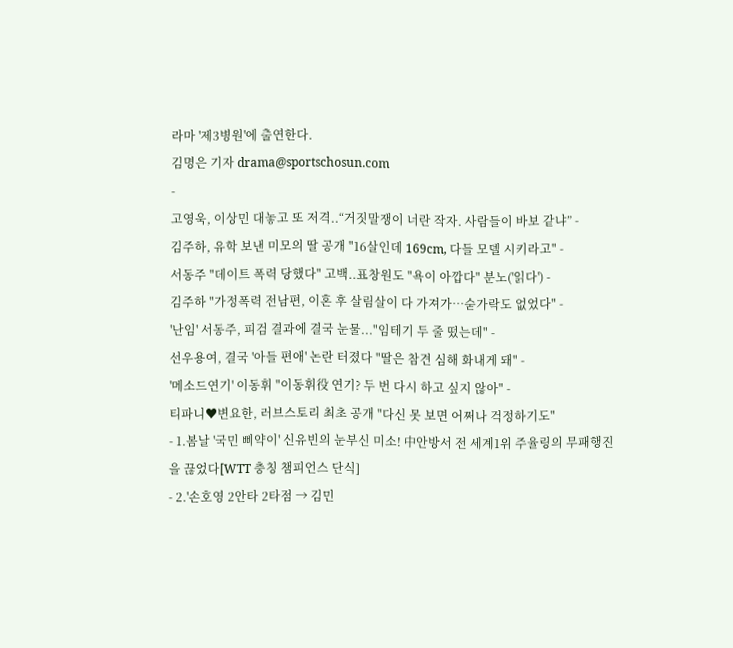라마 '제3병원'에 출연한다.
김명은 기자 drama@sportschosun.com
-
고영욱, 이상민 대놓고 또 저격..“거짓말쟁이 너란 작자. 사람들이 바보 같냐” -
김주하, 유학 보낸 미모의 딸 공개 "16살인데 169cm, 다들 모델 시키라고" -
서동주 "데이트 폭력 당했다" 고백..표창원도 "욕이 아깝다" 분노('읽다') -
김주하 "가정폭력 전남편, 이혼 후 살림살이 다 가져가…숟가락도 없었다" -
'난임' 서동주, 피검 결과에 결국 눈물..."임테기 두 줄 떴는데" -
선우용여, 결국 '아들 편애' 논란 터졌다 "딸은 참견 심해 화내게 돼" -
'메소드연기' 이동휘 "이동휘役 연기? 두 번 다시 하고 싶지 않아" -
티파니♥변요한, 러브스토리 최초 공개 "다신 못 보면 어쩌나 걱정하기도"
- 1.봄날 '국민 삐약이' 신유빈의 눈부신 미소! 中안방서 전 세계1위 주율링의 무패행진을 끊었다[WTT 충칭 챔피언스 단식]
- 2.'손호영 2안타 2타점 → 김민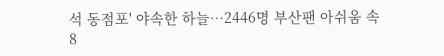석 동점포' 야속한 하늘…2446명 부산팬 아쉬움 속 8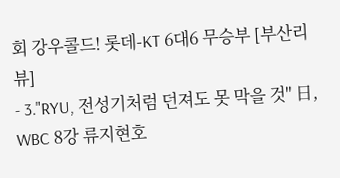회 강우콜드! 롯데-KT 6대6 무승부 [부산리뷰]
- 3."RYU, 전성기처럼 던져도 못 막을 것" 日, WBC 8강 류지현호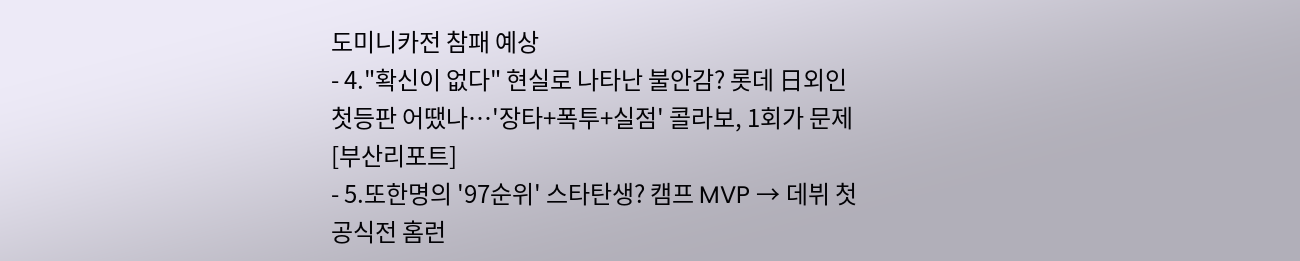도미니카전 참패 예상
- 4."확신이 없다" 현실로 나타난 불안감? 롯데 日외인 첫등판 어땠나…'장타+폭투+실점' 콜라보, 1회가 문제 [부산리포트]
- 5.또한명의 '97순위' 스타탄생? 캠프 MVP → 데뷔 첫 공식전 홈런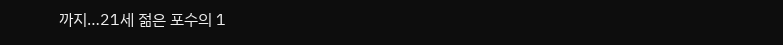까지…21세 젊은 포수의 1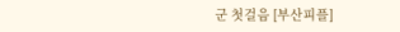군 첫걸음 [부산피플]